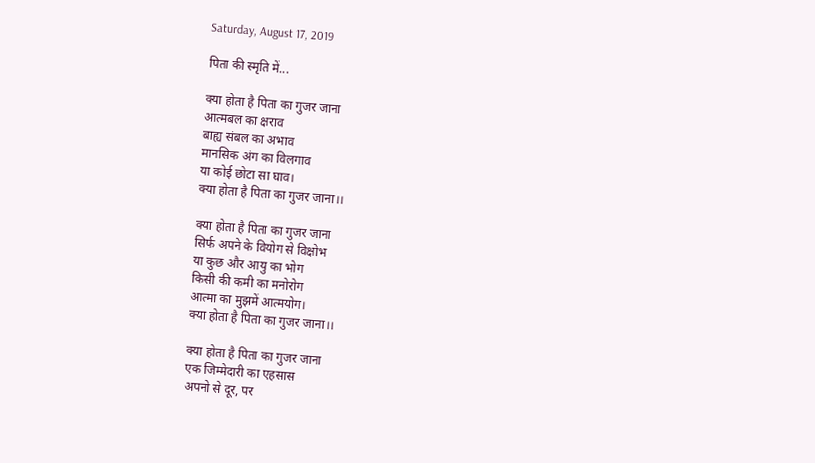Saturday, August 17, 2019

पिता की स्मृति में...

क्या होता है पिता का गुजर जाना
आत्मबल का क्षराव
बाह्य संबल का अभाव
मानसिक अंग का विलगाव
या कोई छोटा सा घाव।
क्या होता है पिता का गुजर जाना।।

क्या होता है पिता का गुजर जाना
सिर्फ अपने के वियोग से विक्षोभ
या कुछ और आयु का भोग
किसी की कमी का मनोरोग
आत्मा का मुझमें आत्मयोग।
क्या होता है पिता का गुजर जाना।।

क्या होता है पिता का गुजर जाना
एक जिम्मेदारी का एहसास
अपनो से दूर, पर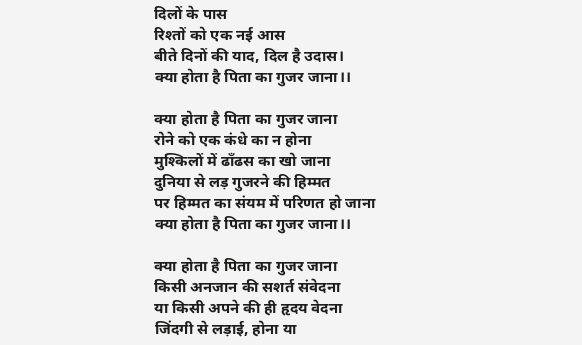दिलों के पास
रिश्तों को एक नई आस
बीते दिनों की याद, दिल है उदास।
क्या होता है पिता का गुजर जाना।।

क्या होता है पिता का गुजर जाना
रोने को एक कंधे का न होना
मुश्किलों में ढाँढस का खो जाना
दुनिया से लड़ गुजरने की हिम्मत
पर हिम्मत का संयम में परिणत हो जाना
क्या होता है पिता का गुजर जाना।।

क्या होता है पिता का गुजर जाना
किसी अनजान की सशर्त संवेदना
या किसी अपने की ही हृदय वेदना
जिंदगी से लड़ाई, होना या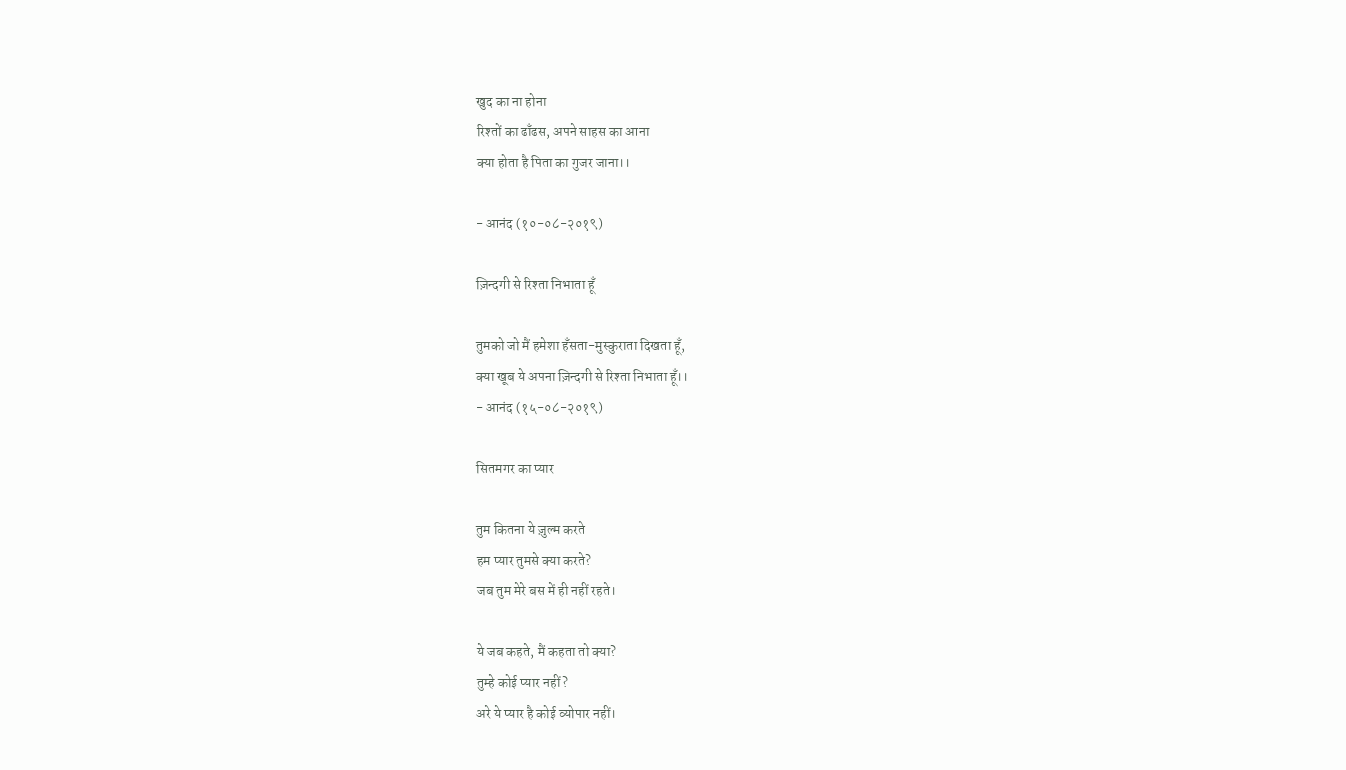खुद का ना होना
रिश्तों का ढाँढस, अपने साहस का आना
क्या होता है पिता का गुजर जाना।।

- आनंद (१०-०८-२०१९)

ज़िन्दगी से रिश्ता निभाता हूँ

तुमको जो मैं हमेशा हँसता-मुस्कुराता दिखता हूँ,
क्या खूब ये अपना ज़िन्दगी से रिश्ता निभाता हूँ।।
- आनंद (१५-०८-२०१९)

सितमगर का प्यार

तुम कितना ये ज़ुल्म करते
हम प्यार तुमसे क्या करते?
जब तुम मेरे बस में ही नहीं रहते।

ये जब कहते, मैं कहता तो क्या?
तुम्हे कोई प्यार नहीं?
अरे ये प्यार है कोई व्योपार नहीं।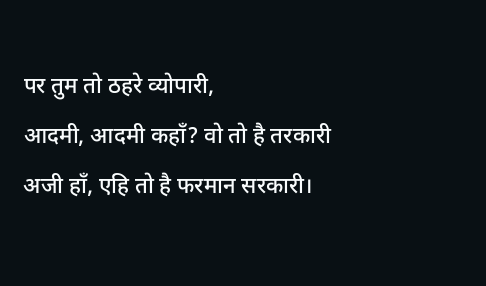पर तुम तो ठहरे व्योपारी,
आदमी, आदमी कहाँ? वो तो है तरकारी
अजी हाँ, एहि तो है फरमान सरकारी।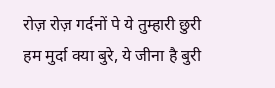रोज़ रोज़ गर्दनों पे ये तुम्हारी छुरी
हम मुर्दा क्या बुरे, ये जीना है बुरी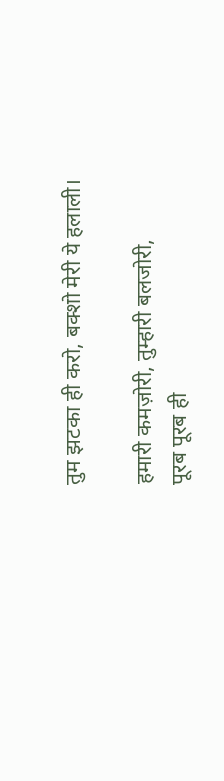तुम झटका ही करो, बक्शो मेरी ये हलाली।

हमारी कमज़ोरी, तुम्हारी बलजोरी,
पूरब पूरब ही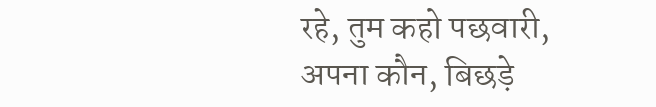रहे, तुम कहो पछवारी,
अपना कौन, बिछड़े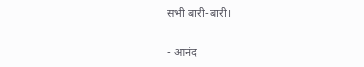सभी बारी-बारी।

- आनंद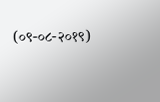(०९-०८-२०१९)